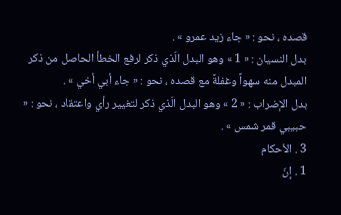قصده ، نحو : « جاء زيد عمرو » .
بدل النسيان : « 1 » وهو البدل الّذي ذكر لرفع الخطأ الحاصل من ذكر المبدل منه سهواً وغفلةً مع قصده ، نحو : « جاء أبي أخي » .
بدل الإضراب : « 2 » وهو البدل الّذي ذكر لتغيير رأي واعتقاد ، نحو : « حبيبي قمر شمس » .
3 . الأحكام
1 . إنّ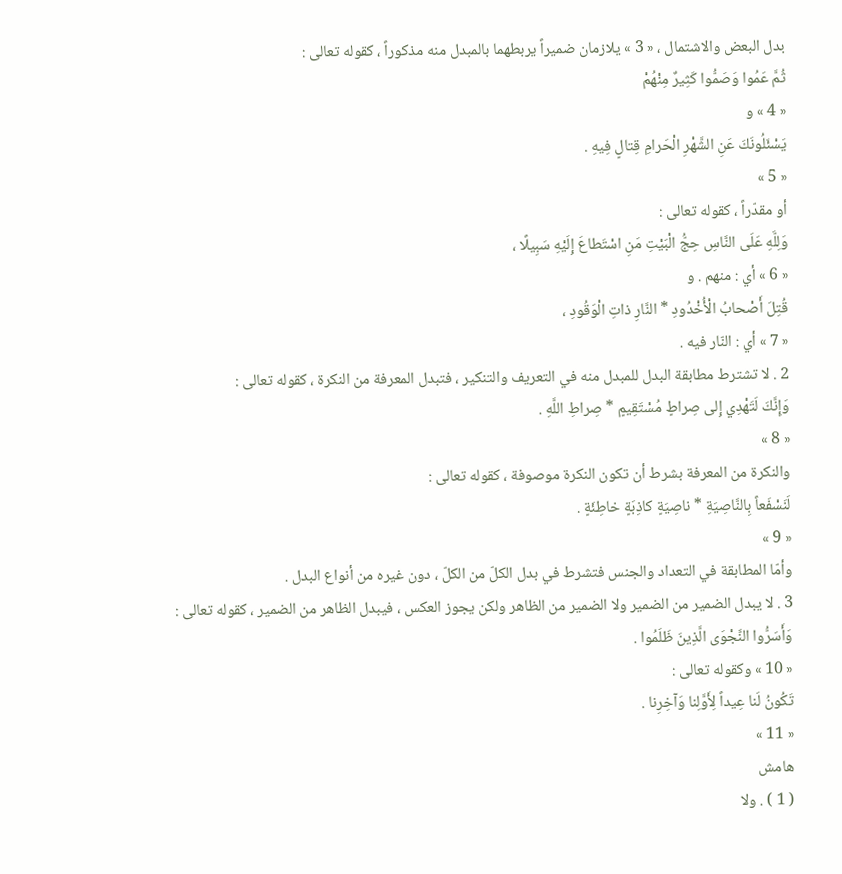بدل البعض والاشتمال ، « 3 » يلازمان ضميراً يربطهما بالمبدل منه مذكوراً ، كقوله تعالى :
ثُمَّ عَمُوا وَصَمُّوا كَثِيرٌ مِنْهُمْ
« 4 » و
يَسْئَلُونَكَ عَنِ الشَّهْرِ الْحَرامِ قِتالٍ فِيهِ .
« 5 »
أو مقدّراً ، كقوله تعالى :
وَلِلَّهِ عَلَى النَّاسِ حِجُّ الْبَيْتِ مَنِ اسْتَطاعَ إِلَيْهِ سَبِيلًا ،
« 6 » أي : منهم . و
قُتِلَ أَصْحابُ الْأُخْدُودِ * النَّارِ ذاتِ الْوَقُودِ ،
« 7 » أي : النّار فيه .
2 . لا تشترط مطابقة البدل للمبدل منه في التعريف والتنكير ، فتبدل المعرفة من النكرة ، كقوله تعالى :
وَإِنَّكَ لَتَهْدِي إِلى صِراطٍ مُسْتَقِيمٍ * صِراطِ اللَّهِ .
« 8 »
والنكرة من المعرفة بشرط أن تكون النكرة موصوفة ، كقوله تعالى :
لَنَسْفَعاً بِالنَّاصِيَةِ * ناصِيَةٍ كاذِبَةٍ خاطِئَةٍ .
« 9 »
وأمّا المطابقة في التعداد والجنس فتشرط في بدل الكلّ من الكلّ ، دون غيره من أنواع البدل .
3 . لا يبدل الضمير من الضمير ولا الضمير من الظاهر ولكن يجوز العكس ، فيبدل الظاهر من الضمير ، كقوله تعالى :
وَأَسَرُّوا النَّجْوَى الَّذِينَ ظَلَمُوا .
« 10 » وكقوله تعالى :
تَكُونُ لَنا عِيداً لِأَوَّلِنا وَآخِرِنا .
« 11 »
هامش
( 1 ) . ولا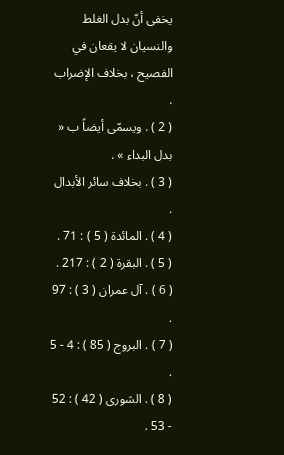يخفى أنّ بدل الغلط والنسيان لا يقعان في الفصيح ، بخلاف الإضراب .
( 2 ) . ويسمّى أيضاً ب « بدل البداء » .
( 3 ) . بخلاف سائر الأبدال .
( 4 ) . المائدة ( 5 ) : 71 .
( 5 ) . البقرة ( 2 ) : 217 .
( 6 ) . آل عمران ( 3 ) : 97 .
( 7 ) . البروج ( 85 ) : 4 - 5 .
( 8 ) . الشورى ( 42 ) : 52 - 53 .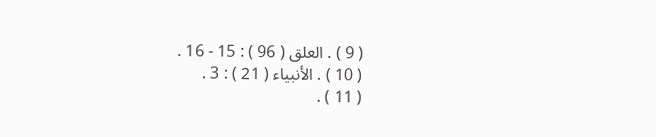( 9 ) . العلق ( 96 ) : 15 - 16 .
( 10 ) . الأنبياء ( 21 ) : 3 .
( 11 ) .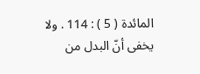المائدة ( 5 ) : 114 . ولا يخفى أنّ البدل من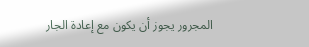المجرور يجوز أن يكون مع إعادة الجار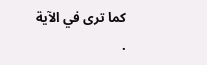كما ترى في الآية .